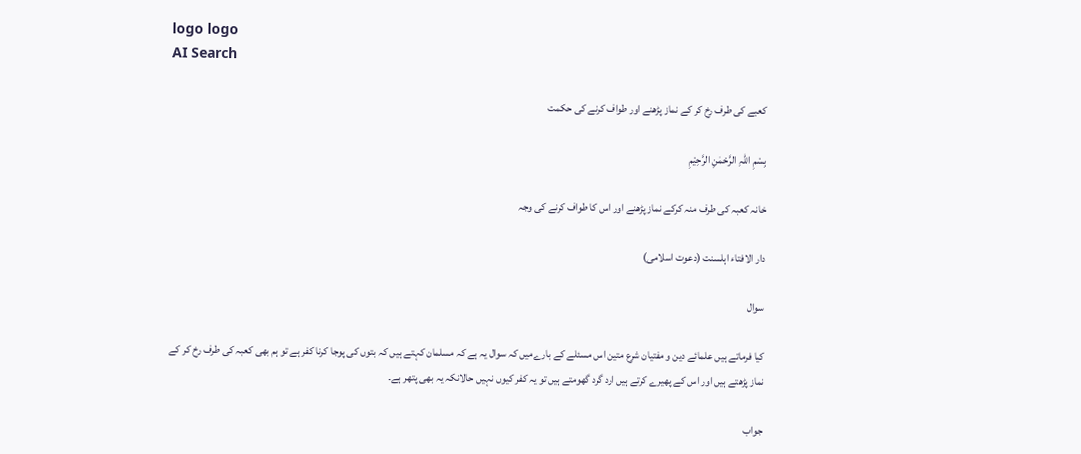logo logo
AI Search

کعبے کی طرف رخ کر کے نماز پڑھنے اور طواف کرنے کی حکمت

بِسْمِ اللہِ الرَّحْمٰنِ الرَّحِيْمِ

خانہ کعبہ کی طرف منہ کرکے نماز پڑھنے اور اس کا طواف کرنے کی وجہ

دار الافتاء اہلسنت (دعوت اسلامی)

سوال

کیا فرماتے ہیں علمائے دین و مفتیان شرع متین اس مسئلے کے بارےمیں کہ سوال یہ ہے کہ مسلمان کہتے ہیں کہ بتوں کی پوجا کرنا کفر ہے تو ہم بھی کعبہ کی طرف رخ کر کے نماز پڑھتے ہیں اور اس کے پھیرے کرتے ہیں ارد گرد گھومتے ہیں تو یہ کفر کیوں نہیں حالانکہ یہ بھی پتھر ہے۔

جواب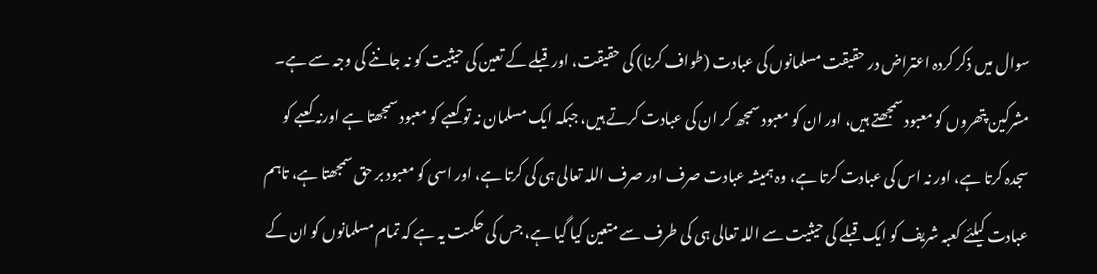سوال میں ذکر کردہ اعتراض در حقیقت مسلمانوں کی عبادت (طواف کرنا) کی حقیقت، اور قبلے کے تعین کی حیثیت کو نہ جاننے کی وجہ سے ہے۔ مشرکین پتھروں کو معبود سمجھتے ہیں، اور ان کو معبود سمجھ کر ان کی عبادت کرتے ہیں، جبکہ ایک مسلمان نہ تو کعبے کو معبود سمجھتا ہے اورنہ کعبے کو سجدہ کرتا ہے، اور نہ اس کی عبادت کرتا ہے، وہ ہمیشہ عبادت صرف اور صرف اللہ تعالی ہی کی کرتا ہے، اور اسی کو معبود بر حق سمجھتا ہے، تاہم عبادت کیلئے کعبہ شریف کو ایک قبلے کی حیثیت سے اللہ تعالی ہی کی طرف سے متعین کیا گیا ہے، جس کی حکمت یہ ہے کہ تمام مسلمانوں کو ان کے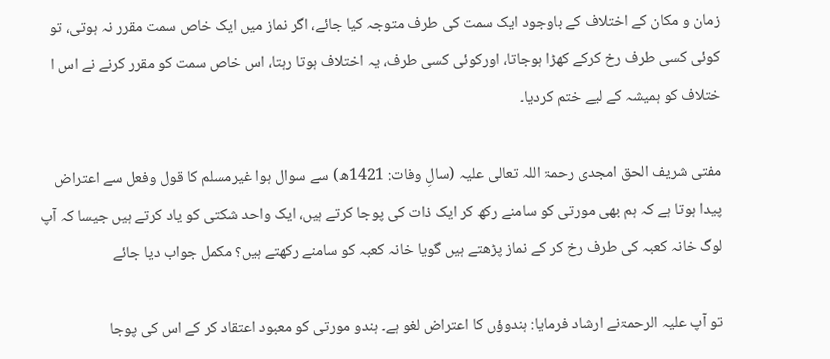زمان و مکان کے اختلاف کے باوجود ایک سمت کی طرف متوجہ کیا جائے، اگر نماز میں ایک خاص سمت مقرر نہ ہوتی، تو کوئی کسی طرف رخ کرکے کھڑا ہوجاتا، اورکوئی کسی طرف، یہ اختلاف ہوتا رہتا، اس خاص سمت کو مقرر کرنے نے اس ا ختلاف کو ہمیشہ کے لیے ختم کردیا۔

مفتی شریف الحق امجدی رحمۃ اللہ تعالی علیہ (سالِ وفات: 1421ھ) سے سوال ہوا غیرمسلم کا قول وفعل سے اعتراض پیدا ہوتا ہے کہ ہم بھی مورتی کو سامنے رکھ کر ایک ذات کی پوجا کرتے ہیں، ایک واحد شکتی کو یاد کرتے ہیں جیسا کہ آپ لوگ خانہ کعبہ کی طرف رخ کر کے نماز پڑھتے ہیں گویا خانہ کعبہ کو سامنے رکھتے ہیں؟ مکمل جواب دیا جائے

تو آپ علیہ الرحمۃنے ارشاد فرمایا: ہندوؤں کا اعتراض لغو ہے۔ ہندو مورتی کو معبود اعتقاد کر کے اس کی پوجا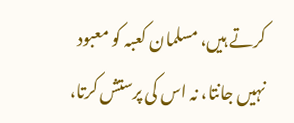کرتے ہیں، مسلمان کعبہ کو معبود نہیں جانتا، نہ اس کی پرستش کرتا،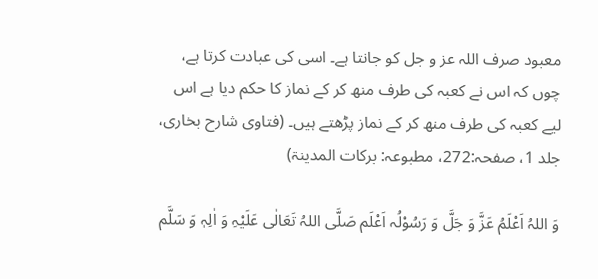معبود صرف اللہ عز و جل کو جانتا ہے۔ اسی کی عبادت کرتا ہے، چوں کہ اس نے کعبہ کی طرف منھ کر کے نماز کا حکم دیا ہے اس لیے کعبہ کی طرف منھ کر کے نماز پڑھتے ہیں۔ (فتاوی شارح بخاری، جلد 1، صفحہ:272، مطبوعہ: برکات المدینۃ)

وَ اللہُ اَعْلَمُ عَزَّ وَ جَلَّ وَ رَسُوْلُہ اَعْلَم صَلَّی اللہُ تَعَالٰی عَلَیْہِ وَ اٰلِہٖ وَ سَلَّم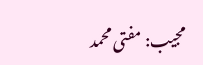مجیب: مفتی محمد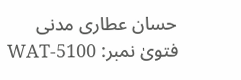حسان عطاری مدنی
فتویٰ نمبر: WAT-5100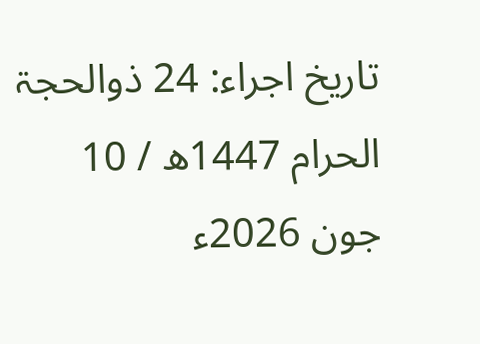تاریخ اجراء: 24 ذوالحجۃ الحرام 1447ھ / 10 جون 2026ء